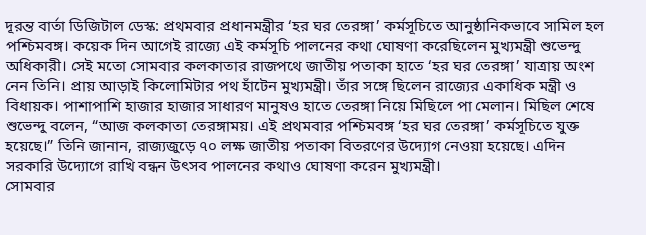দূরন্ত বার্তা ডিজিটাল ডেস্ক: প্রথমবার প্রধানমন্ত্রীর ‘হর ঘর তেরঙ্গা’ কর্মসূচিতে আনুষ্ঠানিকভাবে সামিল হল পশ্চিমবঙ্গ। কয়েক দিন আগেই রাজ্যে এই কর্মসূচি পালনের কথা ঘোষণা করেছিলেন মুখ্যমন্ত্রী শুভেন্দু অধিকারী। সেই মতো সোমবার কলকাতার রাজপথে জাতীয় পতাকা হাতে ‘হর ঘর তেরঙ্গা’ যাত্রায় অংশ নেন তিনি। প্রায় আড়াই কিলোমিটার পথ হাঁটেন মুখ্যমন্ত্রী। তাঁর সঙ্গে ছিলেন রাজ্যের একাধিক মন্ত্রী ও বিধায়ক। পাশাপাশি হাজার হাজার সাধারণ মানুষও হাতে তেরঙ্গা নিয়ে মিছিলে পা মেলান। মিছিল শেষে শুভেন্দু বলেন, “আজ কলকাতা তেরঙ্গাময়। এই প্রথমবার পশ্চিমবঙ্গ ‘হর ঘর তেরঙ্গা’ কর্মসূচিতে যুক্ত হয়েছে।” তিনি জানান, রাজ্যজুড়ে ৭০ লক্ষ জাতীয় পতাকা বিতরণের উদ্যোগ নেওয়া হয়েছে। এদিন সরকারি উদ্যোগে রাখি বন্ধন উৎসব পালনের কথাও ঘোষণা করেন মুখ্যমন্ত্রী।
সোমবার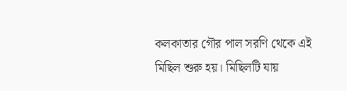কলকাতার গৌর পাল সরণি থেকে এই মিছিল শুরু হয়। মিছিলটি যায়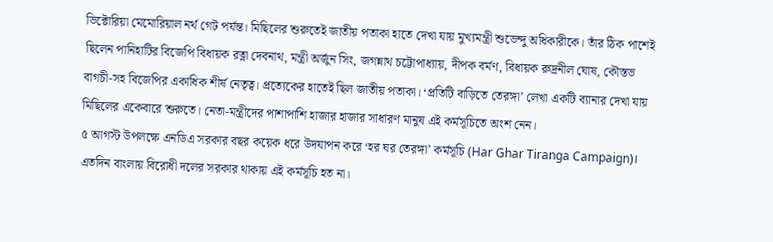ভিক্টোরিয়া মেমোরিয়াল নর্থ গেট পর্যন্ত। মিছিলের শুরুতেই জাতীয় পতাকা হাতে দেখা যায় মুখ্যমন্ত্রী শুভেন্দু অধিকারীকে। তাঁর ঠিক পাশেই ছিলেন পানিহাটির বিজেপি বিধায়ক রত্না দেবনাথ, মন্ত্রী অর্জুন সিং, জগন্নাথ চট্টোপাধ্যায়, দীপক বর্মণ, বিধায়ক রুদ্রনীল ঘোষ, কৌস্তভ বাগচী-সহ বিজেপির একাধিক শীর্ষ নেতৃত্ব। প্রত্যেকের হাতেই ছিল জাতীয় পতাকা। ‘প্রতিটি বাড়িতে তেরঙ্গা’ লেখা একটি ব্যানার দেখা যায় মিছিলের একেবারে শুরুতে। নেতা-মন্ত্রীদের পাশাপাশি হাজার হাজার সাধারণ মানুষ এই কর্মসূচিতে অংশ নেন।
৫ আগস্ট উপলক্ষে এনডিএ সরকার বছর কয়েক ধরে উদযাপন করে ‘হর ঘর তেরঙ্গা’ কর্মসূচি (Har Ghar Tiranga Campaign)। এতদিন বাংলায় বিরোধী দলের সরকার থাকায় এই কর্মসূচি হত না।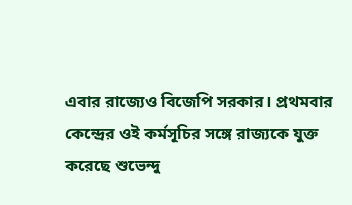এবার রাজ্যেও বিজেপি সরকার। প্রথমবার কেন্দ্রের ওই কর্মসূচির সঙ্গে রাজ্যকে যুক্ত করেছে শুভেন্দু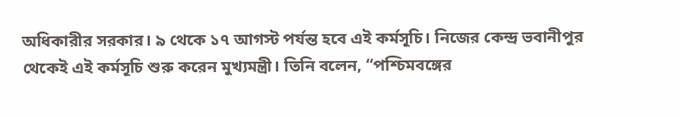অধিকারীর সরকার। ৯ থেকে ১৭ আগস্ট পর্যন্ত হবে এই কর্মসূচি। নিজের কেন্দ্র ভবানীপুর থেকেই এই কর্মসূচি শুরু করেন মুখ্যমন্ত্রী। তিনি বলেন, “পশ্চিমবঙ্গের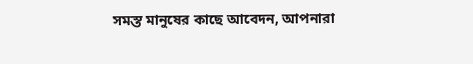সমস্ত মানুষের কাছে আবেদন, আপনারা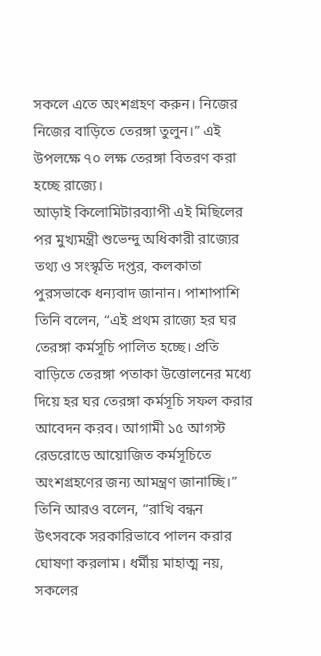সকলে এতে অংশগ্রহণ করুন। নিজের নিজের বাড়িতে তেরঙ্গা তুলুন।” এই উপলক্ষে ৭০ লক্ষ তেরঙ্গা বিতরণ করা হচ্ছে রাজ্যে।
আড়াই কিলোমিটারব্যাপী এই মিছিলের পর মুখ্যমন্ত্রী শুভেন্দু অধিকারী রাজ্যের তথ্য ও সংস্কৃতি দপ্তর, কলকাতা পুরসভাকে ধন্যবাদ জানান। পাশাপাশি তিনি বলেন, “এই প্রথম রাজ্যে হর ঘর তেরঙ্গা কর্মসূচি পালিত হচ্ছে। প্রতি বাড়িতে তেরঙ্গা পতাকা উত্তোলনের মধ্যে দিয়ে হর ঘর তেরঙ্গা কর্মসূচি সফল করার আবেদন করব। আগামী ১৫ আগস্ট রেডরোডে আয়োজিত কর্মসূচিতে অংশগ্রহণের জন্য আমন্ত্রণ জানাচ্ছি।” তিনি আরও বলেন, “রাখি বন্ধন উৎসবকে সরকারিভাবে পালন করার ঘোষণা করলাম। ধর্মীয় মাহাত্ম নয়, সকলের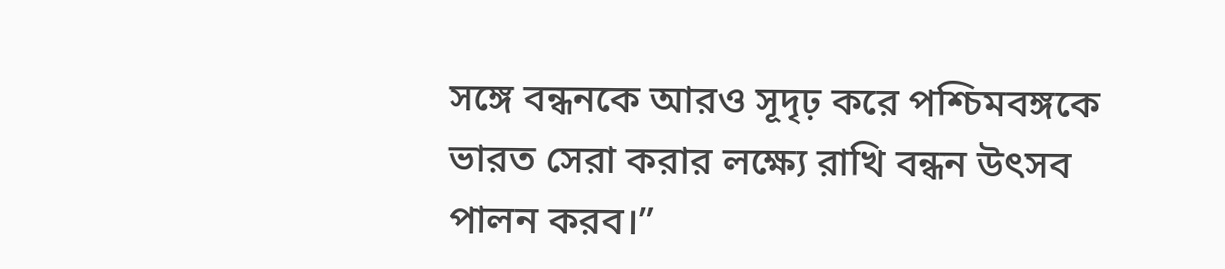সঙ্গে বন্ধনকে আরও সূদৃঢ় করে পশ্চিমবঙ্গকে ভারত সেরা করার লক্ষ্যে রাখি বন্ধন উৎসব পালন করব।”